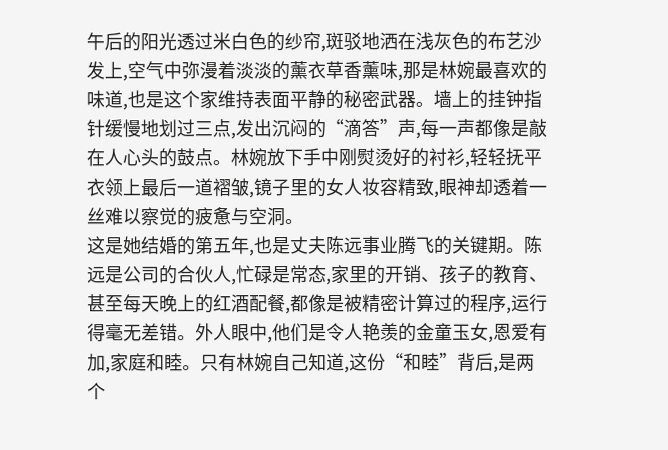午后的阳光透过米白色的纱帘,斑驳地洒在浅灰色的布艺沙发上,空气中弥漫着淡淡的薰衣草香薰味,那是林婉最喜欢的味道,也是这个家维持表面平静的秘密武器。墙上的挂钟指针缓慢地划过三点,发出沉闷的“滴答”声,每一声都像是敲在人心头的鼓点。林婉放下手中刚熨烫好的衬衫,轻轻抚平衣领上最后一道褶皱,镜子里的女人妆容精致,眼神却透着一丝难以察觉的疲惫与空洞。
这是她结婚的第五年,也是丈夫陈远事业腾飞的关键期。陈远是公司的合伙人,忙碌是常态,家里的开销、孩子的教育、甚至每天晚上的红酒配餐,都像是被精密计算过的程序,运行得毫无差错。外人眼中,他们是令人艳羡的金童玉女,恩爱有加,家庭和睦。只有林婉自己知道,这份“和睦”背后,是两个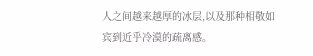人之间越来越厚的冰层,以及那种相敬如宾到近乎冷漠的疏离感。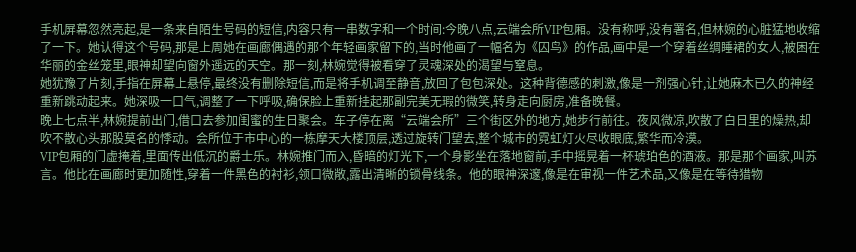手机屏幕忽然亮起,是一条来自陌生号码的短信,内容只有一串数字和一个时间:今晚八点,云端会所VIP包厢。没有称呼,没有署名,但林婉的心脏猛地收缩了一下。她认得这个号码,那是上周她在画廊偶遇的那个年轻画家留下的,当时他画了一幅名为《囚鸟》的作品,画中是一个穿着丝绸睡裙的女人,被困在华丽的金丝笼里,眼神却望向窗外遥远的天空。那一刻,林婉觉得被看穿了灵魂深处的渴望与窒息。
她犹豫了片刻,手指在屏幕上悬停,最终没有删除短信,而是将手机调至静音,放回了包包深处。这种背德感的刺激,像是一剂强心针,让她麻木已久的神经重新跳动起来。她深吸一口气,调整了一下呼吸,确保脸上重新挂起那副完美无瑕的微笑,转身走向厨房,准备晚餐。
晚上七点半,林婉提前出门,借口去参加闺蜜的生日聚会。车子停在离“云端会所”三个街区外的地方,她步行前往。夜风微凉,吹散了白日里的燥热,却吹不散心头那股莫名的悸动。会所位于市中心的一栋摩天大楼顶层,透过旋转门望去,整个城市的霓虹灯火尽收眼底,繁华而冷漠。
VIP包厢的门虚掩着,里面传出低沉的爵士乐。林婉推门而入,昏暗的灯光下,一个身影坐在落地窗前,手中摇晃着一杯琥珀色的酒液。那是那个画家,叫苏言。他比在画廊时更加随性,穿着一件黑色的衬衫,领口微敞,露出清晰的锁骨线条。他的眼神深邃,像是在审视一件艺术品,又像是在等待猎物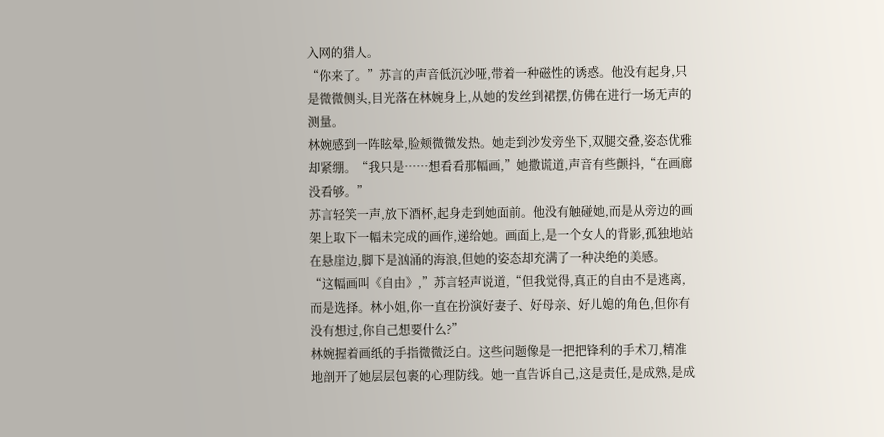入网的猎人。
“你来了。”苏言的声音低沉沙哑,带着一种磁性的诱惑。他没有起身,只是微微侧头,目光落在林婉身上,从她的发丝到裙摆,仿佛在进行一场无声的测量。
林婉感到一阵眩晕,脸颊微微发热。她走到沙发旁坐下,双腿交叠,姿态优雅却紧绷。“我只是……想看看那幅画,”她撒谎道,声音有些颤抖,“在画廊没看够。”
苏言轻笑一声,放下酒杯,起身走到她面前。他没有触碰她,而是从旁边的画架上取下一幅未完成的画作,递给她。画面上,是一个女人的背影,孤独地站在悬崖边,脚下是汹涌的海浪,但她的姿态却充满了一种决绝的美感。
“这幅画叫《自由》,”苏言轻声说道,“但我觉得,真正的自由不是逃离,而是选择。林小姐,你一直在扮演好妻子、好母亲、好儿媳的角色,但你有没有想过,你自己想要什么?”
林婉握着画纸的手指微微泛白。这些问题像是一把把锋利的手术刀,精准地剖开了她层层包裹的心理防线。她一直告诉自己,这是责任,是成熟,是成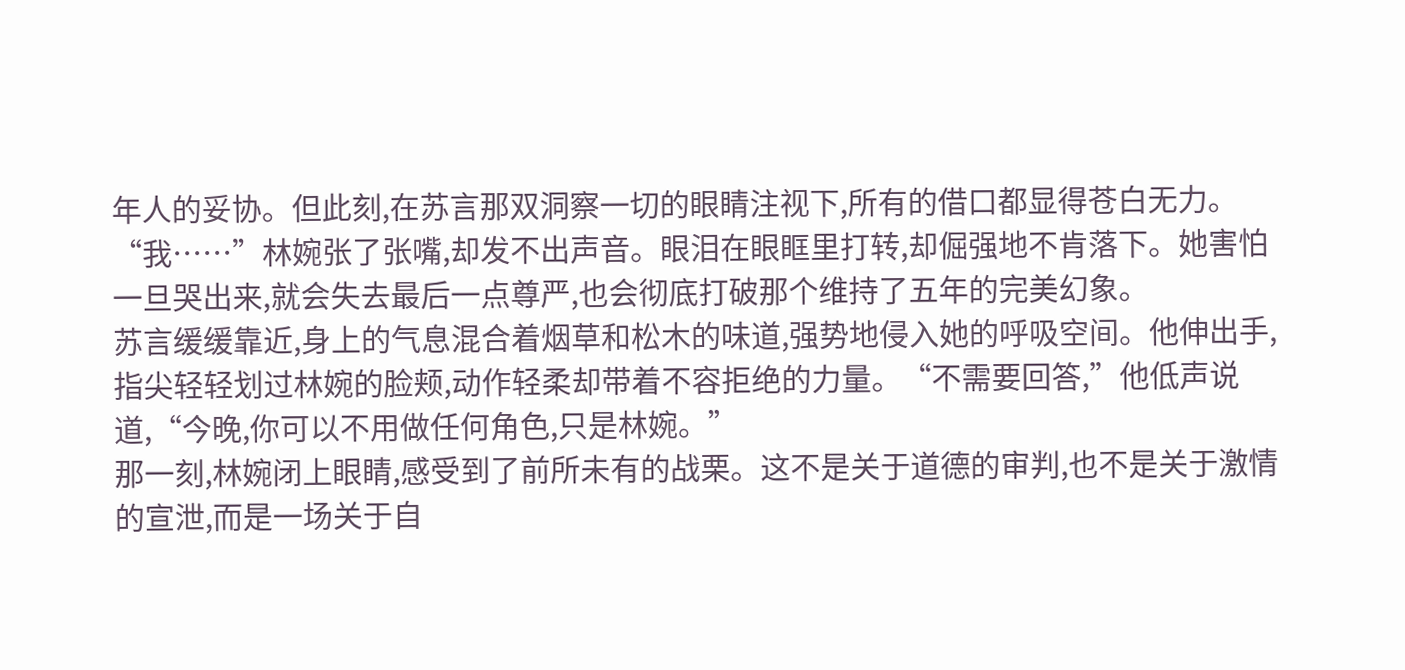年人的妥协。但此刻,在苏言那双洞察一切的眼睛注视下,所有的借口都显得苍白无力。
“我……”林婉张了张嘴,却发不出声音。眼泪在眼眶里打转,却倔强地不肯落下。她害怕一旦哭出来,就会失去最后一点尊严,也会彻底打破那个维持了五年的完美幻象。
苏言缓缓靠近,身上的气息混合着烟草和松木的味道,强势地侵入她的呼吸空间。他伸出手,指尖轻轻划过林婉的脸颊,动作轻柔却带着不容拒绝的力量。“不需要回答,”他低声说道,“今晚,你可以不用做任何角色,只是林婉。”
那一刻,林婉闭上眼睛,感受到了前所未有的战栗。这不是关于道德的审判,也不是关于激情的宣泄,而是一场关于自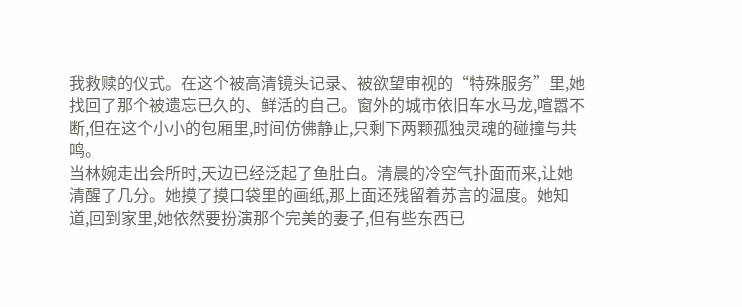我救赎的仪式。在这个被高清镜头记录、被欲望审视的“特殊服务”里,她找回了那个被遗忘已久的、鲜活的自己。窗外的城市依旧车水马龙,喧嚣不断,但在这个小小的包厢里,时间仿佛静止,只剩下两颗孤独灵魂的碰撞与共鸣。
当林婉走出会所时,天边已经泛起了鱼肚白。清晨的冷空气扑面而来,让她清醒了几分。她摸了摸口袋里的画纸,那上面还残留着苏言的温度。她知道,回到家里,她依然要扮演那个完美的妻子,但有些东西已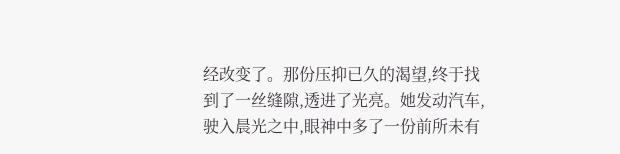经改变了。那份压抑已久的渴望,终于找到了一丝缝隙,透进了光亮。她发动汽车,驶入晨光之中,眼神中多了一份前所未有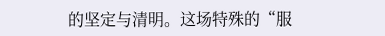的坚定与清明。这场特殊的“服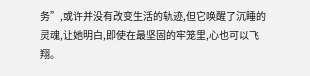务”,或许并没有改变生活的轨迹,但它唤醒了沉睡的灵魂,让她明白,即使在最坚固的牢笼里,心也可以飞翔。